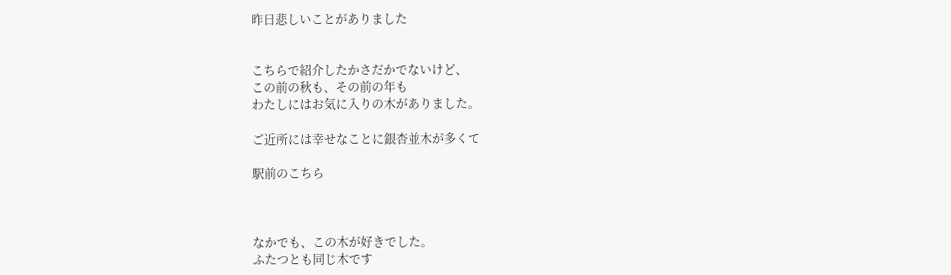昨日悲しいことがありました


こちらで紹介したかさだかでないけど、
この前の秋も、その前の年も
わたしにはお気に入りの木がありました。

ご近所には幸せなことに銀杏並木が多くて

駅前のこちら



なかでも、この木が好きでした。
ふたつとも同じ木です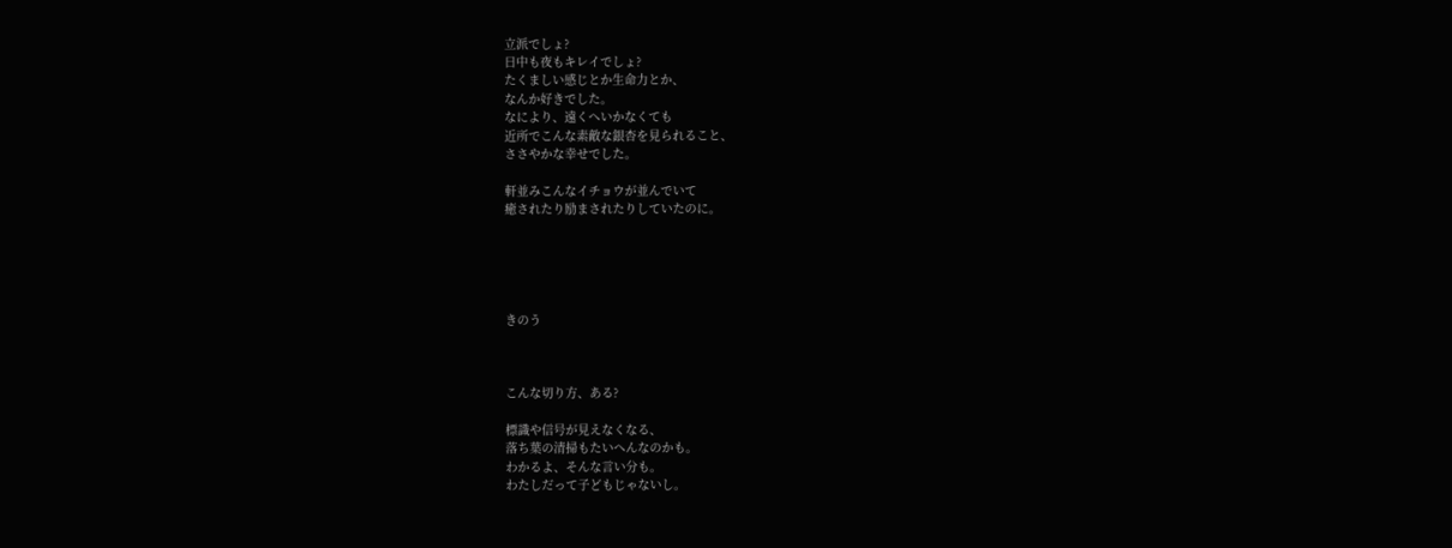立派でしょ?
日中も夜もキレイでしょ?
たくましい感じとか生命力とか、
なんか好きでした。
なにより、遠くへいかなくても
近所でこんな素敵な銀杏を見られること、
ささやかな幸せでした。

軒並みこんなイチョウが並んでいて
癒されたり励まされたりしていたのに。





きのう



こんな切り方、ある?

標識や信号が見えなくなる、
落ち葉の清掃もたいへんなのかも。
わかるよ、そんな言い分も。
わたしだって子どもじゃないし。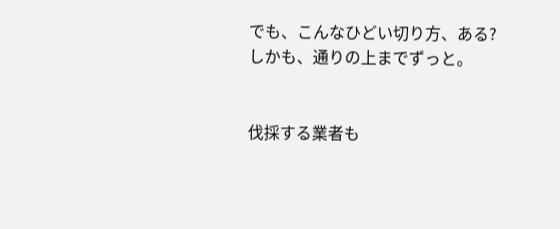でも、こんなひどい切り方、ある?
しかも、通りの上までずっと。


伐採する業者も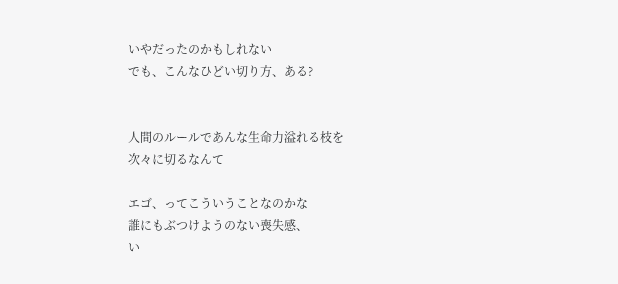いやだったのかもしれない
でも、こんなひどい切り方、ある?


人間のルールであんな生命力溢れる枝を
次々に切るなんて

エゴ、ってこういうことなのかな
誰にもぶつけようのない喪失感、
い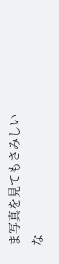ま写真を見てもさみしいな